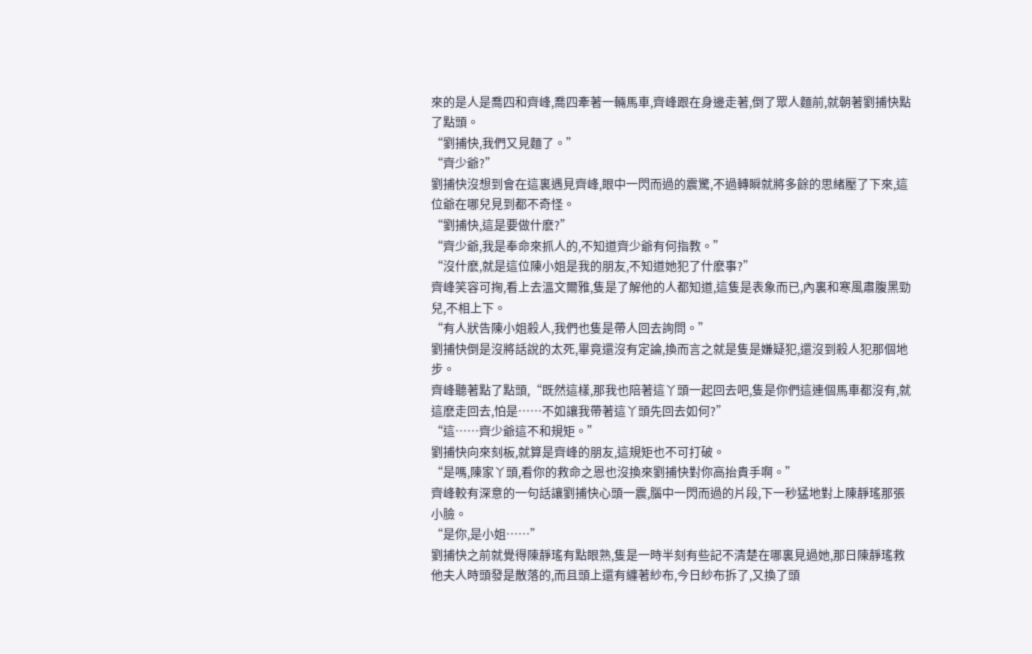來的是人是喬四和齊峰,喬四牽著一輛馬車,齊峰跟在身邊走著,倒了眾人麵前,就朝著劉捕快點了點頭。
“劉捕快,我們又見麵了。”
“齊少爺?”
劉捕快沒想到會在這裏遇見齊峰,眼中一閃而過的震驚,不過轉瞬就將多餘的思緒壓了下來,這位爺在哪兒見到都不奇怪。
“劉捕快,這是要做什麽?”
“齊少爺,我是奉命來抓人的,不知道齊少爺有何指教。”
“沒什麽,就是這位陳小姐是我的朋友,不知道她犯了什麽事?”
齊峰笑容可掬,看上去溫文爾雅,隻是了解他的人都知道,這隻是表象而已,內裏和寒風肅腹黑勁兒,不相上下。
“有人狀告陳小姐殺人,我們也隻是帶人回去詢問。”
劉捕快倒是沒將話說的太死,畢竟還沒有定論,換而言之就是隻是嫌疑犯,還沒到殺人犯那個地步。
齊峰聽著點了點頭,“既然這樣,那我也陪著這丫頭一起回去吧,隻是你們這連個馬車都沒有,就這麽走回去,怕是……不如讓我帶著這丫頭先回去如何?”
“這……齊少爺這不和規矩。”
劉捕快向來刻板,就算是齊峰的朋友,這規矩也不可打破。
“是嗎,陳家丫頭,看你的救命之恩也沒換來劉捕快對你高抬貴手啊。”
齊峰較有深意的一句話讓劉捕快心頭一震,腦中一閃而過的片段,下一秒猛地對上陳靜瑤那張小臉。
“是你,是小姐……”
劉捕快之前就覺得陳靜瑤有點眼熟,隻是一時半刻有些記不清楚在哪裏見過她,那日陳靜瑤救他夫人時頭發是散落的,而且頭上還有纏著紗布,今日紗布拆了,又換了頭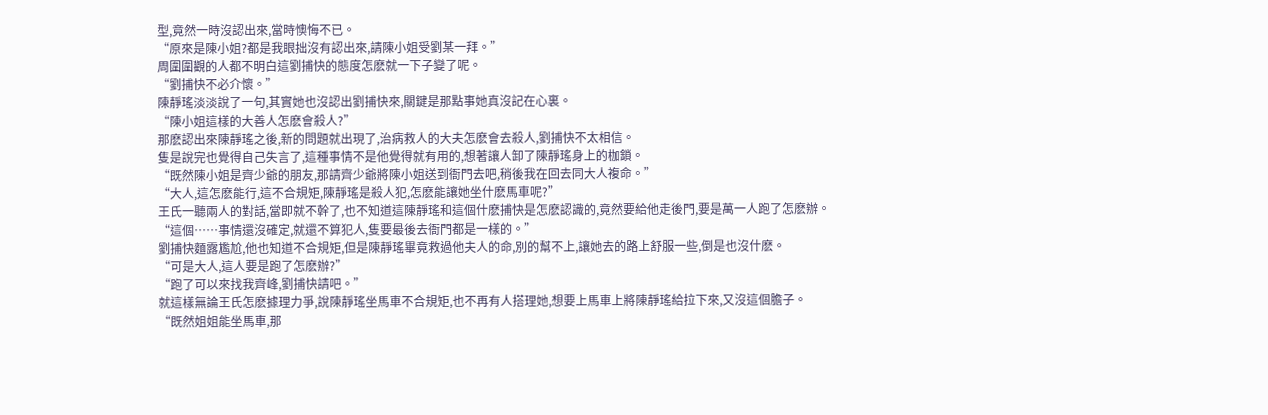型,竟然一時沒認出來,當時懊悔不已。
“原來是陳小姐?都是我眼拙沒有認出來,請陳小姐受劉某一拜。”
周圍圍觀的人都不明白這劉捕快的態度怎麽就一下子變了呢。
“劉捕快不必介懷。”
陳靜瑤淡淡說了一句,其實她也沒認出劉捕快來,關鍵是那點事她真沒記在心裏。
“陳小姐這樣的大善人怎麽會殺人?”
那麽認出來陳靜瑤之後,新的問題就出現了,治病救人的大夫怎麽會去殺人,劉捕快不太相信。
隻是說完也覺得自己失言了,這種事情不是他覺得就有用的,想著讓人卸了陳靜瑤身上的枷鎖。
“既然陳小姐是齊少爺的朋友,那請齊少爺將陳小姐送到衙門去吧,稍後我在回去同大人複命。”
“大人,這怎麽能行,這不合規矩,陳靜瑤是殺人犯,怎麽能讓她坐什麽馬車呢?”
王氏一聽兩人的對話,當即就不幹了,也不知道這陳靜瑤和這個什麽捕快是怎麽認識的,竟然要給他走後門,要是萬一人跑了怎麽辦。
“這個……事情還沒確定,就還不算犯人,隻要最後去衙門都是一樣的。”
劉捕快麵露尷尬,他也知道不合規矩,但是陳靜瑤畢竟救過他夫人的命,別的幫不上,讓她去的路上舒服一些,倒是也沒什麽。
“可是大人,這人要是跑了怎麽辦?”
“跑了可以來找我齊峰,劉捕快請吧。”
就這樣無論王氏怎麽據理力爭,說陳靜瑤坐馬車不合規矩,也不再有人搭理她,想要上馬車上將陳靜瑤給拉下來,又沒這個膽子。
“既然姐姐能坐馬車,那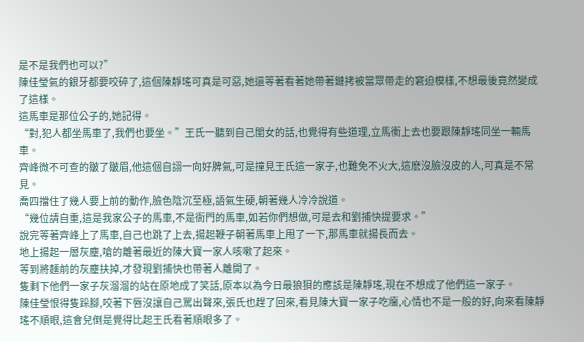是不是我們也可以?”
陳佳瑩氣的銀牙都要咬碎了,這個陳靜瑤可真是可惡,她還等著看著她帶著鏈拷被當眾帶走的窘迫模樣,不想最後竟然變成了這樣。
這馬車是那位公子的,她記得。
“對,犯人都坐馬車了,我們也要坐。”王氏一聽到自己閨女的話,也覺得有些道理,立馬衝上去也要跟陳靜瑤同坐一輛馬車。
齊峰微不可查的皺了皺眉,他這個自詡一向好脾氣,可是撞見王氏這一家子,也難免不火大,這麽沒臉沒皮的人,可真是不常見。
喬四擋住了幾人要上前的動作,臉色陰沉至極,語氣生硬,朝著幾人冷冷說道。
“幾位請自重,這是我家公子的馬車,不是衙門的馬車,如若你們想做,可是去和劉捕快提要求。”
說完等著齊峰上了馬車,自己也跳了上去,揚起鞭子朝著馬車上甩了一下,那馬車就揚長而去。
地上揚起一層灰塵,嗆的離著最近的陳大寶一家人咳嗽了起來。
等到將麵前的灰塵扶掉,才發現劉捕快也帶著人離開了。
隻剩下他們一家子灰溜溜的站在原地成了笑話,原本以為今日最狼狽的應該是陳靜瑤,現在不想成了他們這一家子。
陳佳瑩恨得隻跺腳,咬著下唇沒讓自己罵出聲來,張氏也趕了回來,看見陳大寶一家子吃癟,心情也不是一般的好,向來看陳靜瑤不順眼,這會兒倒是覺得比起王氏看著順眼多了。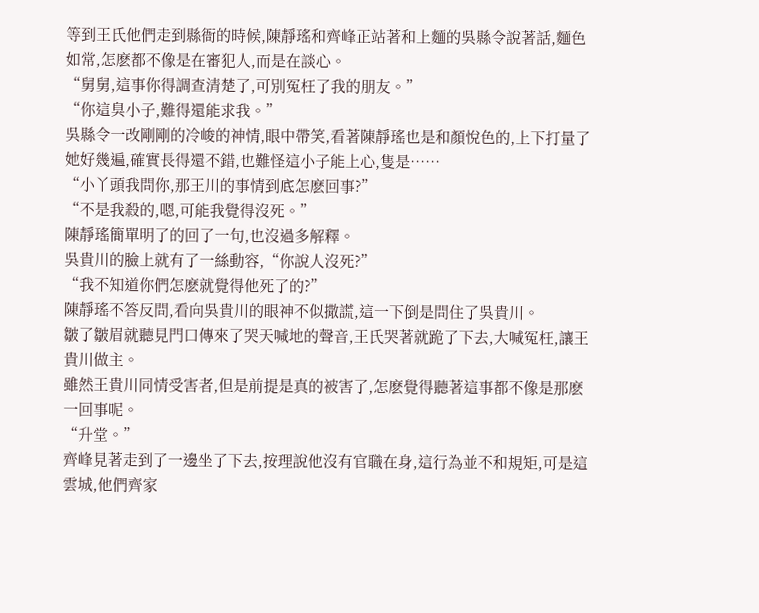等到王氏他們走到縣衙的時候,陳靜瑤和齊峰正站著和上麵的吳縣令說著話,麵色如常,怎麽都不像是在審犯人,而是在談心。
“舅舅,這事你得調查清楚了,可別冤枉了我的朋友。”
“你這臭小子,難得還能求我。”
吳縣令一改剛剛的冷峻的神情,眼中帶笑,看著陳靜瑤也是和顏悅色的,上下打量了她好幾遍,確實長得還不錯,也難怪這小子能上心,隻是……
“小丫頭我問你,那王川的事情到底怎麽回事?”
“不是我殺的,嗯,可能我覺得沒死。”
陳靜瑤簡單明了的回了一句,也沒過多解釋。
吳貴川的臉上就有了一絲動容,“你說人沒死?”
“我不知道你們怎麽就覺得他死了的?”
陳靜瑤不答反問,看向吳貴川的眼神不似撒謊,這一下倒是問住了吳貴川。
皺了皺眉就聽見門口傳來了哭天喊地的聲音,王氏哭著就跪了下去,大喊冤枉,讓王貴川做主。
雖然王貴川同情受害者,但是前提是真的被害了,怎麽覺得聽著這事都不像是那麽一回事呢。
“升堂。”
齊峰見著走到了一邊坐了下去,按理說他沒有官職在身,這行為並不和規矩,可是這雲城,他們齊家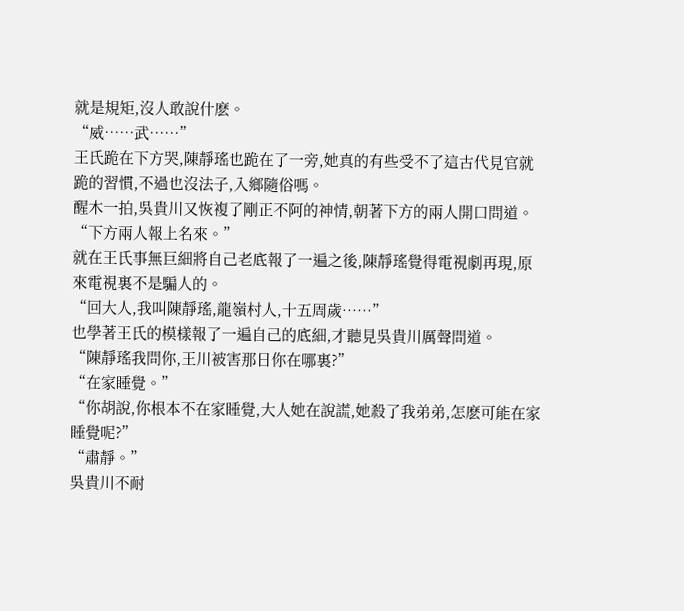就是規矩,沒人敢說什麽。
“威……武……”
王氏跪在下方哭,陳靜瑤也跪在了一旁,她真的有些受不了這古代見官就跪的習慣,不過也沒法子,入鄉隨俗嗎。
醒木一拍,吳貴川又恢複了剛正不阿的神情,朝著下方的兩人開口問道。
“下方兩人報上名來。”
就在王氏事無巨細將自己老底報了一遍之後,陳靜瑤覺得電視劇再現,原來電視裏不是騙人的。
“回大人,我叫陳靜瑤,龍嶺村人,十五周歲……”
也學著王氏的模樣報了一遍自己的底細,才聽見吳貴川厲聲問道。
“陳靜瑤我問你,王川被害那日你在哪裏?”
“在家睡覺。”
“你胡說,你根本不在家睡覺,大人她在說謊,她殺了我弟弟,怎麽可能在家睡覺呢?”
“肅靜。”
吳貴川不耐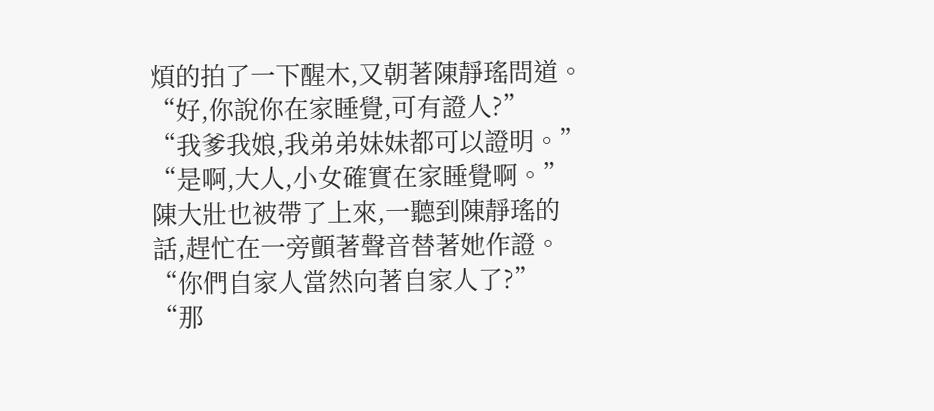煩的拍了一下醒木,又朝著陳靜瑤問道。
“好,你說你在家睡覺,可有證人?”
“我爹我娘,我弟弟妹妹都可以證明。”
“是啊,大人,小女確實在家睡覺啊。”
陳大壯也被帶了上來,一聽到陳靜瑤的話,趕忙在一旁顫著聲音替著她作證。
“你們自家人當然向著自家人了?”
“那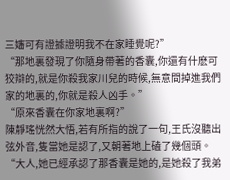三嬸可有證據證明我不在家睡覺呢?”
“那地裏發現了你隨身帶著的香囊,你還有什麽可狡辯的,就是你殺我家川兒的時候,無意間掉進我們家的地裏的,你就是殺人凶手。”
“原來香囊在你家地裏啊?”
陳靜瑤恍然大悟,若有所指的說了一句,王氏沒聽出弦外音,隻當她是認了,又朝著地上磕了幾個頭。
“大人,她已經承認了那香囊是她的,是她殺了我弟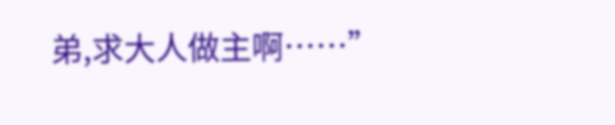弟,求大人做主啊……”